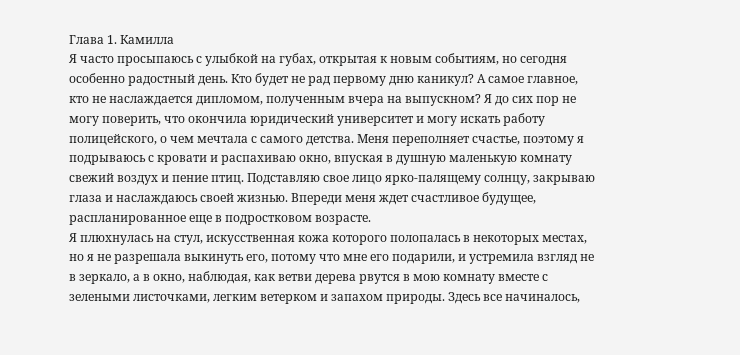Глава 1. Камилла
Я часто просыпаюсь с улыбкой на губах, открытая к новым событиям, но сегодня особенно радостный день. Кто будет не рад первому дню каникул? А самое главное, кто не наслаждается дипломом, полученным вчера на выпускном? Я до сих пор не могу поверить, что окончила юридический университет и могу искать работу полицейского, о чем мечтала с самого детства. Меня переполняет счастье, поэтому я подрываюсь с кровати и распахиваю окно, впуская в душную маленькую комнату свежий воздух и пение птиц. Подставляю свое лицо ярко-палящему солнцу, закрываю глаза и наслаждаюсь своей жизнью. Впереди меня ждет счастливое будущее, распланированное еще в подростковом возрасте.
Я плюхнулась на стул, искусственная кожа которого полопалась в некоторых местах, но я не разрешала выкинуть его, потому что мне его подарили, и устремила взгляд не в зеркало, а в окно, наблюдая, как ветви дерева рвутся в мою комнату вместе с зелеными листочками, легким ветерком и запахом природы. Здесь все начиналось,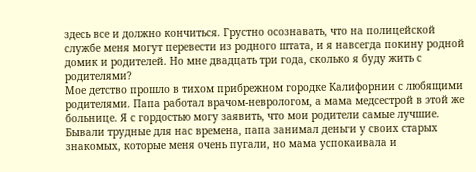здесь все и должно кончиться. Грустно осознавать, что на полицейской службе меня могут перевести из родного штата, и я навсегда покину родной домик и родителей. Но мне двадцать три года, сколько я буду жить с родителями?
Мое детство прошло в тихом прибрежном городке Калифорнии с любящими родителями. Папа работал врачом-неврологом, а мама медсестрой в этой же больнице. Я с гордостью могу заявить, что мои родители самые лучшие. Бывали трудные для нас времена, папа занимал деньги у своих старых знакомых, которые меня очень пугали, но мама успокаивала и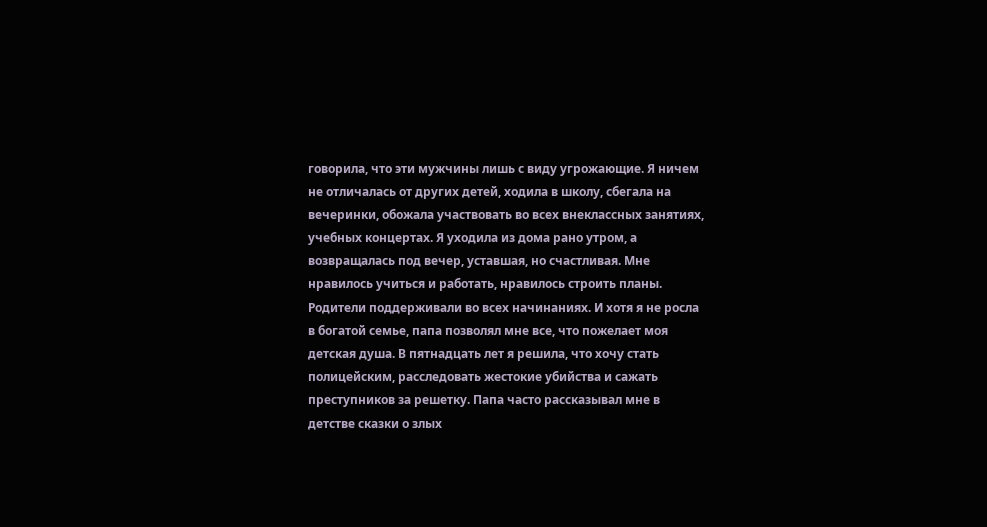говорила, что эти мужчины лишь с виду угрожающие. Я ничем не отличалась от других детей, ходила в школу, сбегала на вечеринки, обожала участвовать во всех внеклассных занятиях, учебных концертах. Я уходила из дома рано утром, а возвращалась под вечер, уставшая, но счастливая. Мне нравилось учиться и работать, нравилось строить планы. Родители поддерживали во всех начинаниях. И хотя я не росла в богатой семье, папа позволял мне все, что пожелает моя детская душа. В пятнадцать лет я решила, что хочу стать полицейским, расследовать жестокие убийства и сажать преступников за решетку. Папа часто рассказывал мне в детстве сказки о злых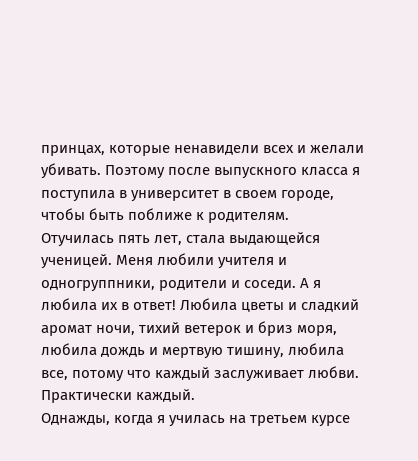принцах, которые ненавидели всех и желали убивать. Поэтому после выпускного класса я поступила в университет в своем городе, чтобы быть поближе к родителям.
Отучилась пять лет, стала выдающейся ученицей. Меня любили учителя и одногруппники, родители и соседи. А я любила их в ответ! Любила цветы и сладкий аромат ночи, тихий ветерок и бриз моря, любила дождь и мертвую тишину, любила все, потому что каждый заслуживает любви. Практически каждый.
Однажды, когда я училась на третьем курсе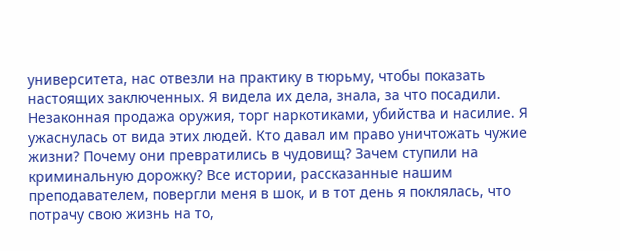университета, нас отвезли на практику в тюрьму, чтобы показать настоящих заключенных. Я видела их дела, знала, за что посадили. Незаконная продажа оружия, торг наркотиками, убийства и насилие. Я ужаснулась от вида этих людей. Кто давал им право уничтожать чужие жизни? Почему они превратились в чудовищ? Зачем ступили на криминальную дорожку? Все истории, рассказанные нашим преподавателем, повергли меня в шок, и в тот день я поклялась, что потрачу свою жизнь на то,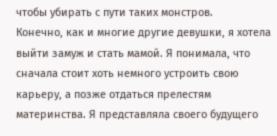чтобы убирать с пути таких монстров.
Конечно, как и многие другие девушки, я хотела выйти замуж и стать мамой. Я понимала, что сначала стоит хоть немного устроить свою карьеру, а позже отдаться прелестям материнства. Я представляла своего будущего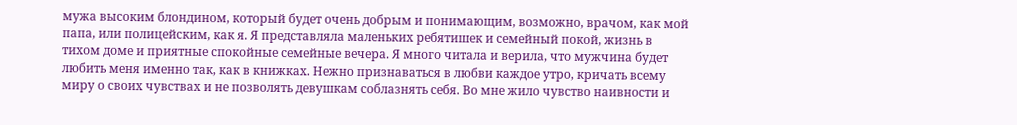мужа высоким блондином, который будет очень добрым и понимающим, возможно, врачом, как мой папа, или полицейским, как я. Я представляла маленьких ребятишек и семейный покой, жизнь в тихом доме и приятные спокойные семейные вечера. Я много читала и верила, что мужчина будет любить меня именно так, как в книжках. Нежно признаваться в любви каждое утро, кричать всему миру о своих чувствах и не позволять девушкам соблазнять себя. Во мне жило чувство наивности и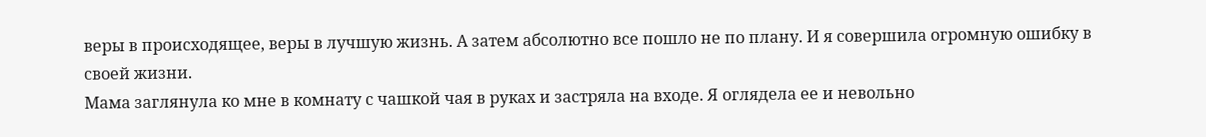веры в происходящее, веры в лучшую жизнь. А затем абсолютно все пошло не по плану. И я совершила огромную ошибку в своей жизни.
Мама заглянула ко мне в комнату с чашкой чая в руках и застряла на входе. Я оглядела ее и невольно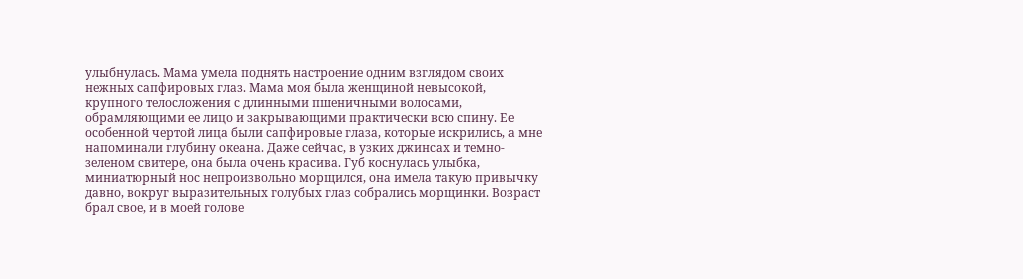улыбнулась. Мама умела поднять настроение одним взглядом своих нежных сапфировых глаз. Мама моя была женщиной невысокой, крупного телосложения с длинными пшеничными волосами, обрамляющими ее лицо и закрывающими практически всю спину. Ее особенной чертой лица были сапфировые глаза, которые искрились, а мне напоминали глубину океана. Даже сейчас, в узких джинсах и темно-зеленом свитере, она была очень красива. Губ коснулась улыбка, миниатюрный нос непроизвольно морщился, она имела такую привычку давно, вокруг выразительных голубых глаз собрались морщинки. Возраст брал свое, и в моей голове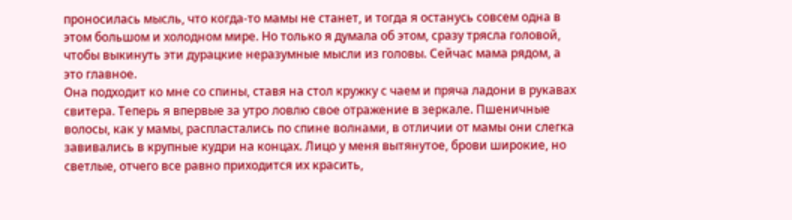проносилась мысль, что когда-то мамы не станет, и тогда я останусь совсем одна в этом большом и холодном мире. Но только я думала об этом, сразу трясла головой, чтобы выкинуть эти дурацкие неразумные мысли из головы. Сейчас мама рядом, а это главное.
Она подходит ко мне со спины, ставя на стол кружку с чаем и пряча ладони в рукавах свитера. Теперь я впервые за утро ловлю свое отражение в зеркале. Пшеничные волосы, как у мамы, распластались по спине волнами, в отличии от мамы они слегка завивались в крупные кудри на концах. Лицо у меня вытянутое, брови широкие, но светлые, отчего все равно приходится их красить,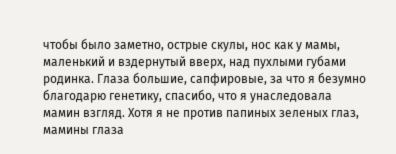чтобы было заметно, острые скулы, нос как у мамы, маленький и вздернутый вверх, над пухлыми губами родинка. Глаза большие, сапфировые, за что я безумно благодарю генетику, спасибо, что я унаследовала мамин взгляд. Хотя я не против папиных зеленых глаз, мамины глаза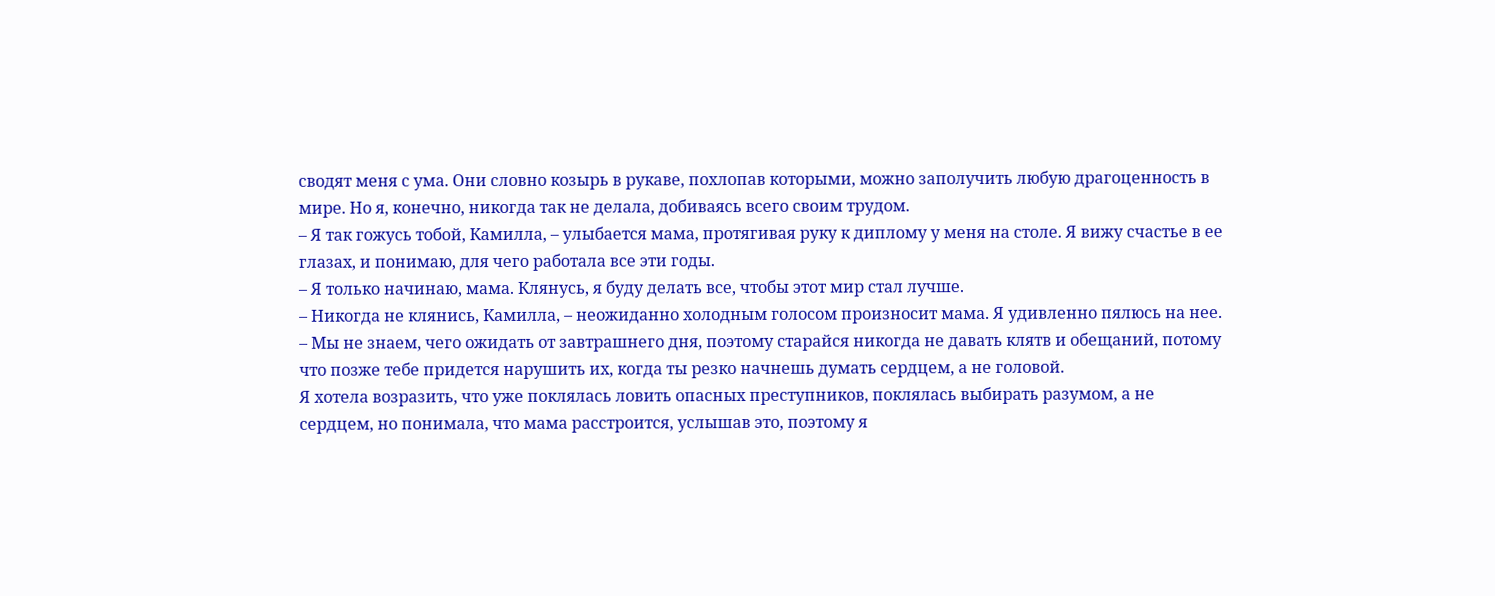сводят меня с ума. Они словно козырь в рукаве, похлопав которыми, можно заполучить любую драгоценность в мире. Но я, конечно, никогда так не делала, добиваясь всего своим трудом.
– Я так гожусь тобой, Камилла, – улыбается мама, протягивая руку к диплому у меня на столе. Я вижу счастье в ее глазах, и понимаю, для чего работала все эти годы.
– Я только начинаю, мама. Клянусь, я буду делать все, чтобы этот мир стал лучше.
– Никогда не клянись, Камилла, – неожиданно холодным голосом произносит мама. Я удивленно пялюсь на нее. – Мы не знаем, чего ожидать от завтрашнего дня, поэтому старайся никогда не давать клятв и обещаний, потому что позже тебе придется нарушить их, когда ты резко начнешь думать сердцем, а не головой.
Я хотела возразить, что уже поклялась ловить опасных преступников, поклялась выбирать разумом, а не сердцем, но понимала, что мама расстроится, услышав это, поэтому я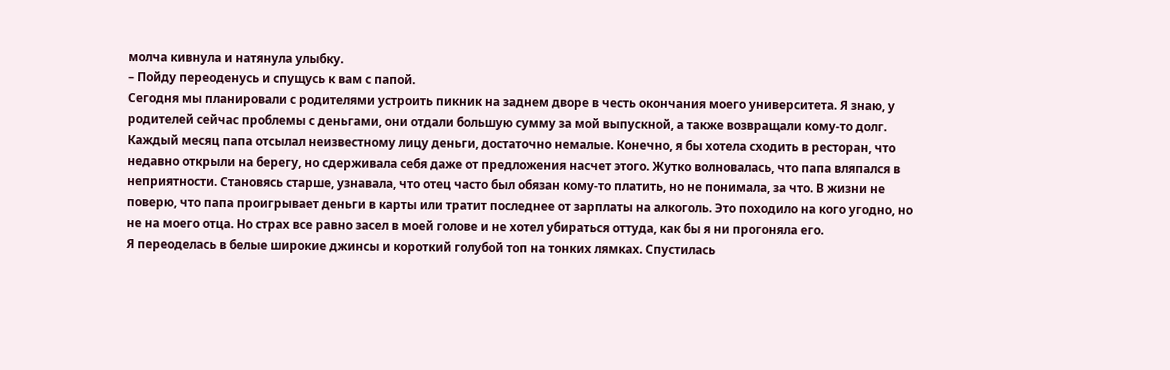молча кивнула и натянула улыбку.
– Пойду переоденусь и спущусь к вам с папой.
Сегодня мы планировали с родителями устроить пикник на заднем дворе в честь окончания моего университета. Я знаю, у родителей сейчас проблемы с деньгами, они отдали большую сумму за мой выпускной, а также возвращали кому-то долг. Каждый месяц папа отсылал неизвестному лицу деньги, достаточно немалые. Конечно, я бы хотела сходить в ресторан, что недавно открыли на берегу, но сдерживала себя даже от предложения насчет этого. Жутко волновалась, что папа вляпался в неприятности. Становясь старше, узнавала, что отец часто был обязан кому-то платить, но не понимала, за что. В жизни не поверю, что папа проигрывает деньги в карты или тратит последнее от зарплаты на алкоголь. Это походило на кого угодно, но не на моего отца. Но страх все равно засел в моей голове и не хотел убираться оттуда, как бы я ни прогоняла его.
Я переоделась в белые широкие джинсы и короткий голубой топ на тонких лямках. Спустилась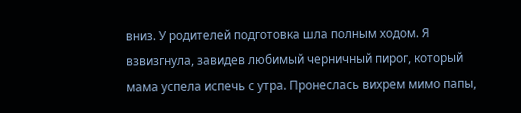вниз. У родителей подготовка шла полным ходом. Я взвизгнула, завидев любимый черничный пирог, который мама успела испечь с утра. Пронеслась вихрем мимо папы,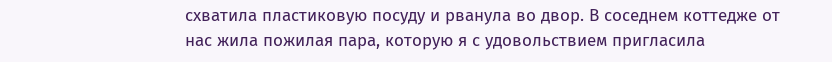схватила пластиковую посуду и рванула во двор. В соседнем коттедже от нас жила пожилая пара, которую я с удовольствием пригласила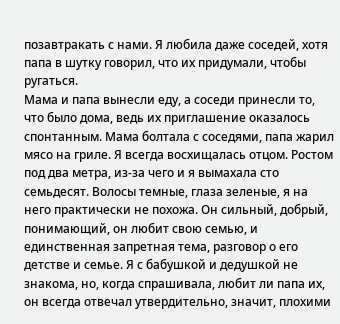позавтракать с нами. Я любила даже соседей, хотя папа в шутку говорил, что их придумали, чтобы ругаться.
Мама и папа вынесли еду, а соседи принесли то, что было дома, ведь их приглашение оказалось спонтанным. Мама болтала с соседями, папа жарил мясо на гриле. Я всегда восхищалась отцом. Ростом под два метра, из-за чего и я вымахала сто семьдесят. Волосы темные, глаза зеленые, я на него практически не похожа. Он сильный, добрый, понимающий, он любит свою семью, и единственная запретная тема, разговор о его детстве и семье. Я с бабушкой и дедушкой не знакома, но, когда спрашивала, любит ли папа их, он всегда отвечал утвердительно, значит, плохими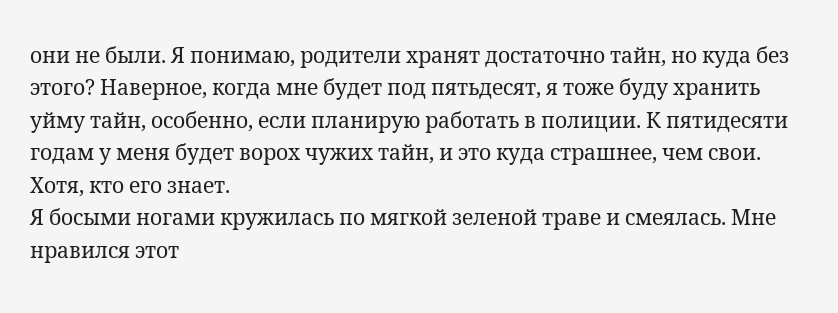они не были. Я понимаю, родители хранят достаточно тайн, но куда без этого? Наверное, когда мне будет под пятьдесят, я тоже буду хранить уйму тайн, особенно, если планирую работать в полиции. К пятидесяти годам у меня будет ворох чужих тайн, и это куда страшнее, чем свои. Хотя, кто его знает.
Я босыми ногами кружилась по мягкой зеленой траве и смеялась. Мне нравился этот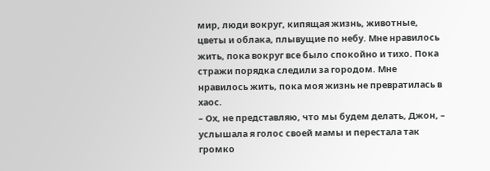мир, люди вокруг, кипящая жизнь, животные, цветы и облака, плывущие по небу. Мне нравилось жить, пока вокруг все было спокойно и тихо. Пока стражи порядка следили за городом. Мне нравилось жить, пока моя жизнь не превратилась в хаос.
– Ох, не представляю, что мы будем делать, Джон, – услышала я голос своей мамы и перестала так громко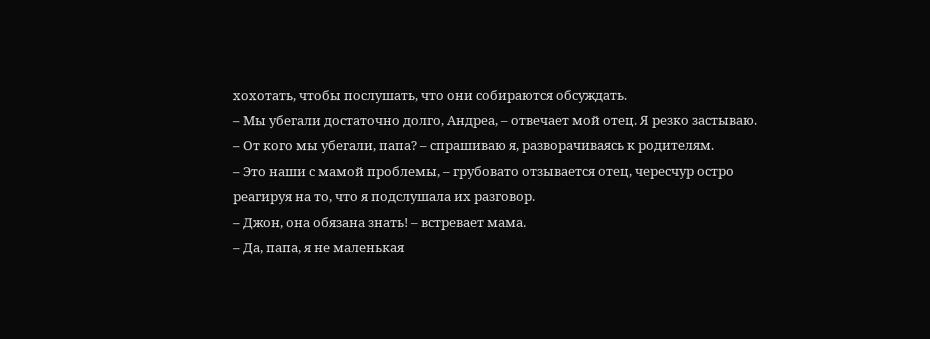хохотать, чтобы послушать, что они собираются обсуждать.
– Мы убегали достаточно долго, Андреа, – отвечает мой отец. Я резко застываю.
– От кого мы убегали, папа? – спрашиваю я, разворачиваясь к родителям.
– Это наши с мамой проблемы, – грубовато отзывается отец, чересчур остро реагируя на то, что я подслушала их разговор.
– Джон, она обязана знать! – встревает мама.
– Да, папа, я не маленькая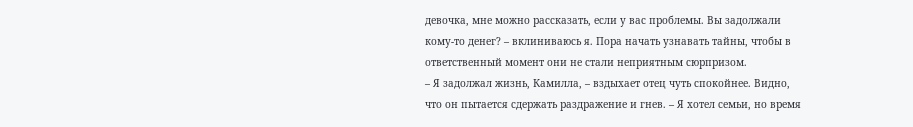девочка, мне можно рассказать, если у вас проблемы. Вы задолжали кому-то денег? – вклиниваюсь я. Пора начать узнавать тайны, чтобы в ответственный момент они не стали неприятным сюрпризом.
– Я задолжал жизнь, Камилла, – вздыхает отец чуть спокойнее. Видно, что он пытается сдержать раздражение и гнев. – Я хотел семьи, но время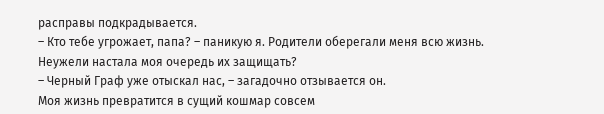расправы подкрадывается.
– Кто тебе угрожает, папа? – паникую я. Родители оберегали меня всю жизнь. Неужели настала моя очередь их защищать?
– Черный Граф уже отыскал нас, – загадочно отзывается он.
Моя жизнь превратится в сущий кошмар совсем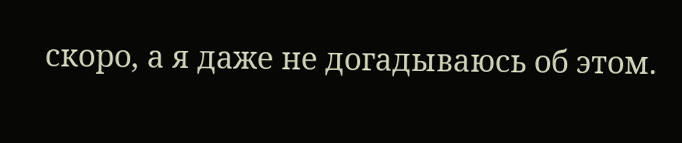скоро, а я даже не догадываюсь об этом.